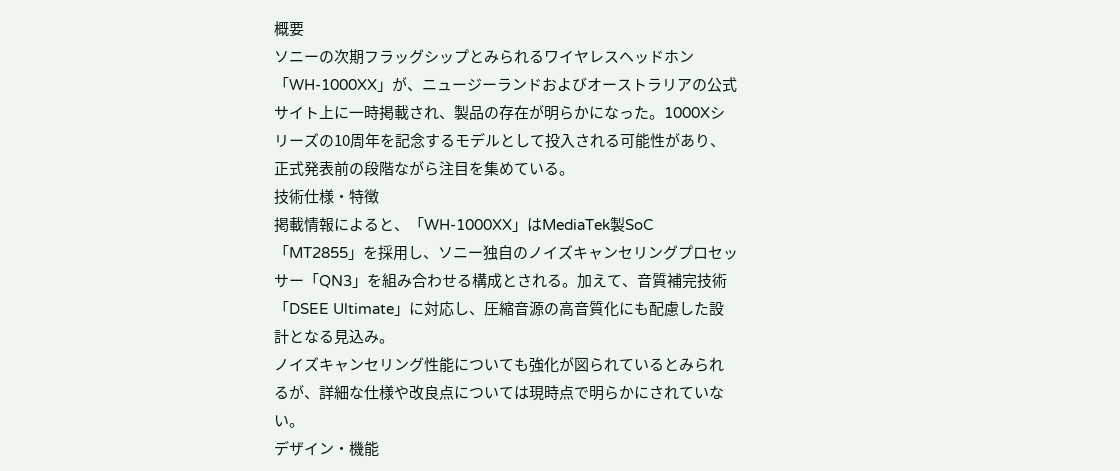概要
ソニーの次期フラッグシップとみられるワイヤレスヘッドホン「WH-1000XX」が、ニュージーランドおよびオーストラリアの公式サイト上に一時掲載され、製品の存在が明らかになった。1000Xシリーズの10周年を記念するモデルとして投入される可能性があり、正式発表前の段階ながら注目を集めている。
技術仕様・特徴
掲載情報によると、「WH-1000XX」はMediaTek製SoC「MT2855」を採用し、ソニー独自のノイズキャンセリングプロセッサー「QN3」を組み合わせる構成とされる。加えて、音質補完技術「DSEE Ultimate」に対応し、圧縮音源の高音質化にも配慮した設計となる見込み。
ノイズキャンセリング性能についても強化が図られているとみられるが、詳細な仕様や改良点については現時点で明らかにされていない。
デザイン・機能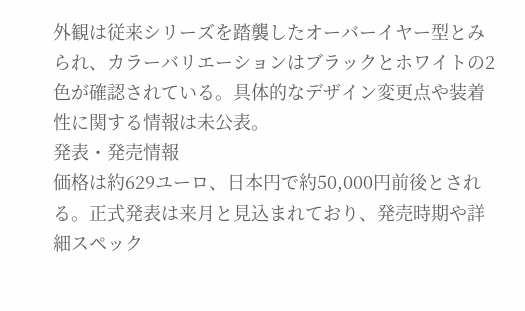外観は従来シリーズを踏襲したオーバーイヤー型とみられ、カラーバリエーションはブラックとホワイトの2色が確認されている。具体的なデザイン変更点や装着性に関する情報は未公表。
発表・発売情報
価格は約629ユーロ、日本円で約50,000円前後とされる。正式発表は来月と見込まれており、発売時期や詳細スペック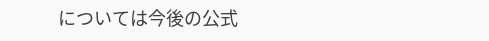については今後の公式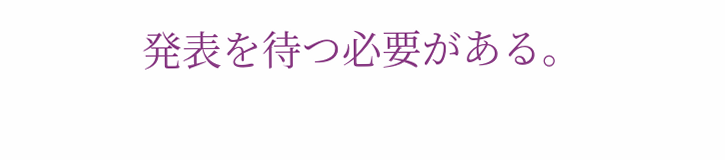発表を待つ必要がある。